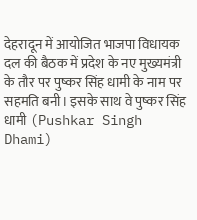देहरादून में आयोजित भाजपा विधायक दल की बैठक में प्रदेश के नए मुख्यमंत्री के तौर पर पुष्कर सिंह धामी के नाम पर सहमति बनी। इसके साथ वे पुष्कर सिंह धामी (Pushkar Singh Dhami)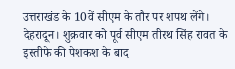उत्तराखंड के 10वें सीएम के तौर पर शपथ लेंगे।
देहरादून। शुक्रवार को पूर्व सीएम तीरथ सिंह रावत के इस्तीफे की पेशकश के बाद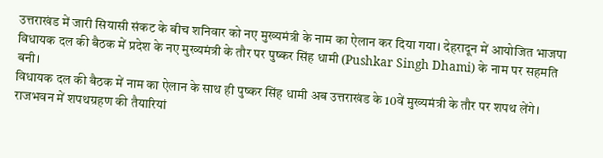उत्तराखंड में जारी सियासी संकट के बीच शनिवार को नए मुख्यमंत्री के नाम का ऐलान कर दिया गया। देहरादून में आयोजित भाजपा विधायक दल की बैठक में प्रदेश के नए मुख्यमंत्री के तौर पर पुष्कर सिंह धामी (Pushkar Singh Dhami) के नाम पर सहमति बनी।
विधायक दल की बैठक में नाम का ऐलान के साथ ही पुष्कर सिंह धामी अब उत्तराखंड के 10वें मुख्यमंत्री के तौर पर शपथ लेंगे। राजभवन में शपथग्रहण की तैयारियां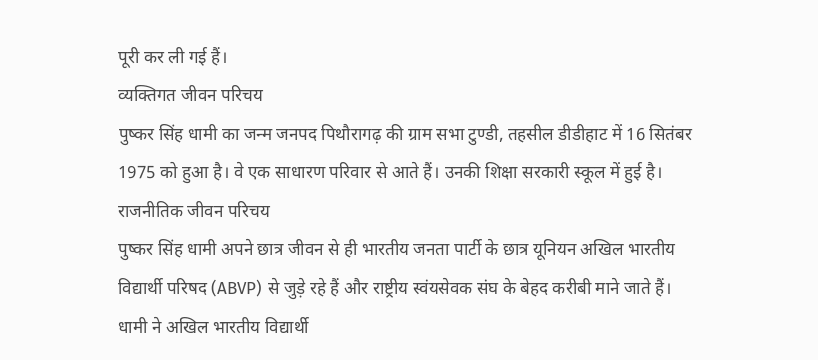पूरी कर ली गई हैं।
व्यक्तिगत जीवन परिचय
पुष्कर सिंह धामी का जन्म जनपद पिथौरागढ़ की ग्राम सभा टुण्डी, तहसील डीडीहाट में 16 सितंबर 1975 को हुआ है। वे एक साधारण परिवार से आते हैं। उनकी शिक्षा सरकारी स्कूल में हुई है।
राजनीतिक जीवन परिचय
पुष्कर सिंह धामी अपने छात्र जीवन से ही भारतीय जनता पार्टी के छात्र यूनियन अखिल भारतीय विद्यार्थी परिषद (ABVP) से जुड़े रहे हैं और राष्ट्रीय स्वंयसेवक संघ के बेहद करीबी माने जाते हैं।
धामी ने अखिल भारतीय विद्यार्थी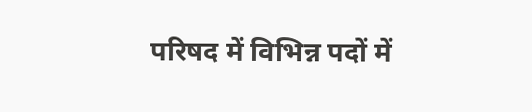परिषद में विभिन्न पदों में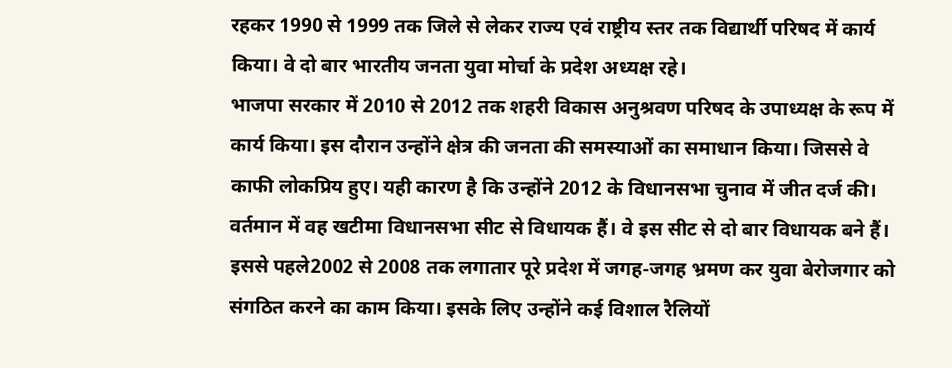रहकर 1990 से 1999 तक जिले से लेकर राज्य एवं राष्ट्रीय स्तर तक विद्यार्थी परिषद में कार्य किया। वे दो बार भारतीय जनता युवा मोर्चा के प्रदेश अध्यक्ष रहे।
भाजपा सरकार में 2010 से 2012 तक शहरी विकास अनुश्रवण परिषद के उपाध्यक्ष के रूप में कार्य किया। इस दौरान उन्होंने क्षेत्र की जनता की समस्याओं का समाधान किया। जिससे वे काफी लोकप्रिय हुए। यही कारण है कि उन्होंने 2012 के विधानसभा चुनाव में जीत दर्ज की। वर्तमान में वह खटीमा विधानसभा सीट से विधायक हैं। वे इस सीट से दो बार विधायक बने हैं।
इससे पहले2002 से 2008 तक लगातार पूरे प्रदेश में जगह-जगह भ्रमण कर युवा बेरोजगार को संगठित करने का काम किया। इसके लिए उन्होंने कई विशाल रैलियों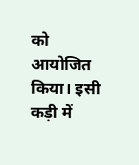को आयोजित किया। इसी कड़ी में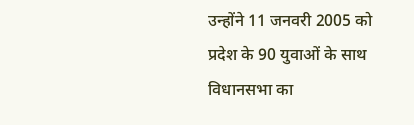उन्होंने 11 जनवरी 2005 को प्रदेश के 90 युवाओं के साथ विधानसभा का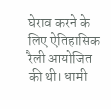घेराव करने के लिए ऐतिहासिक रैली आयोजित की थी। धामी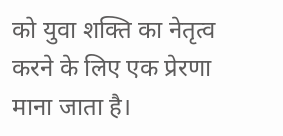को युवा शक्ति का नेतृत्व करने के लिए एक प्रेरणा माना जाता है।